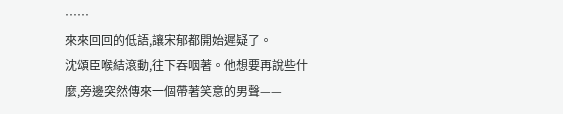……
來來回回的低語,讓宋郁都開始遲疑了。
沈頌臣喉結滾動,往下吞咽著。他想要再說些什麼,旁邊突然傳來一個帶著笑意的男聲——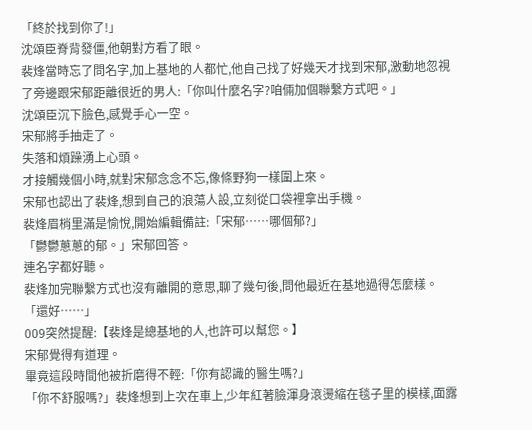「終於找到你了!」
沈頌臣脊背發僵,他朝對方看了眼。
裴烽當時忘了問名字,加上基地的人都忙,他自己找了好幾天才找到宋郁,激動地忽視了旁邊跟宋郁距離很近的男人:「你叫什麼名字?咱倆加個聯繫方式吧。」
沈頌臣沉下臉色,感覺手心一空。
宋郁將手抽走了。
失落和煩躁湧上心頭。
才接觸幾個小時,就對宋郁念念不忘,像條野狗一樣圍上來。
宋郁也認出了裴烽,想到自己的浪蕩人設,立刻從口袋裡拿出手機。
裴烽眉梢里滿是愉悅,開始編輯備註:「宋郁……哪個郁?」
「鬱鬱蔥蔥的郁。」宋郁回答。
連名字都好聽。
裴烽加完聯繫方式也沒有離開的意思,聊了幾句後,問他最近在基地過得怎麼樣。
「還好……」
009突然提醒:【裴烽是總基地的人,也許可以幫您。】
宋郁覺得有道理。
畢竟這段時間他被折磨得不輕:「你有認識的醫生嗎?」
「你不舒服嗎?」裴烽想到上次在車上,少年紅著臉渾身滾燙縮在毯子里的模樣,面露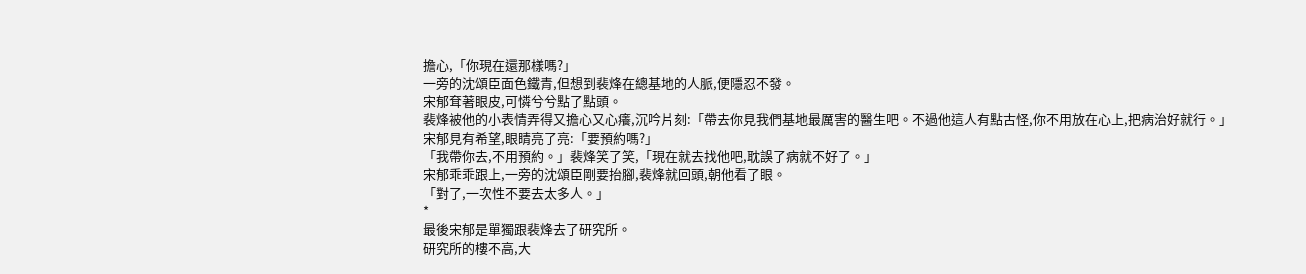擔心,「你現在還那樣嗎?」
一旁的沈頌臣面色鐵青,但想到裴烽在總基地的人脈,便隱忍不發。
宋郁耷著眼皮,可憐兮兮點了點頭。
裴烽被他的小表情弄得又擔心又心癢,沉吟片刻:「帶去你見我們基地最厲害的醫生吧。不過他這人有點古怪,你不用放在心上,把病治好就行。」
宋郁見有希望,眼睛亮了亮:「要預約嗎?」
「我帶你去,不用預約。」裴烽笑了笑,「現在就去找他吧,耽誤了病就不好了。」
宋郁乖乖跟上,一旁的沈頌臣剛要抬腳,裴烽就回頭,朝他看了眼。
「對了,一次性不要去太多人。」
*
最後宋郁是單獨跟裴烽去了研究所。
研究所的樓不高,大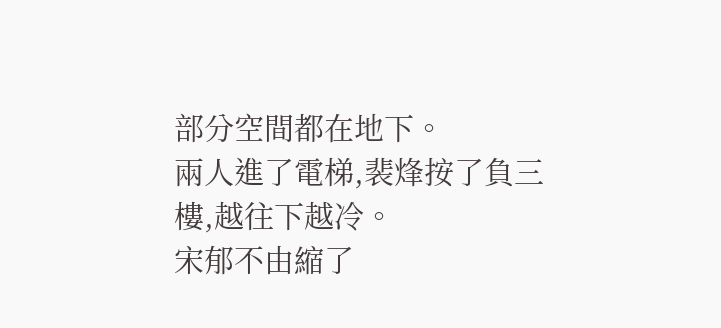部分空間都在地下。
兩人進了電梯,裴烽按了負三樓,越往下越冷。
宋郁不由縮了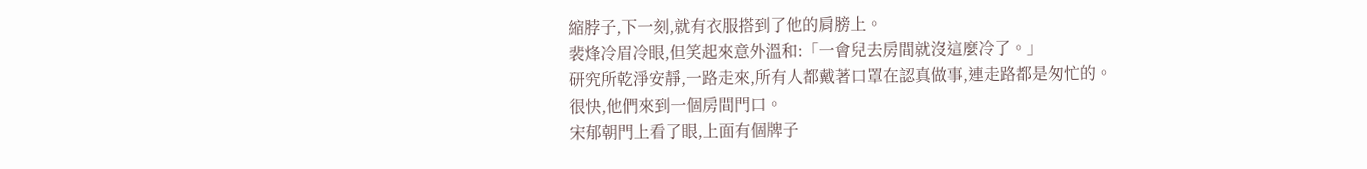縮脖子,下一刻,就有衣服搭到了他的肩膀上。
裴烽冷眉冷眼,但笑起來意外溫和:「一會兒去房間就沒這麼冷了。」
研究所乾淨安靜,一路走來,所有人都戴著口罩在認真做事,連走路都是匆忙的。
很快,他們來到一個房間門口。
宋郁朝門上看了眼,上面有個牌子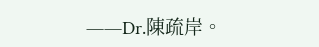——Dr.陳疏岸。